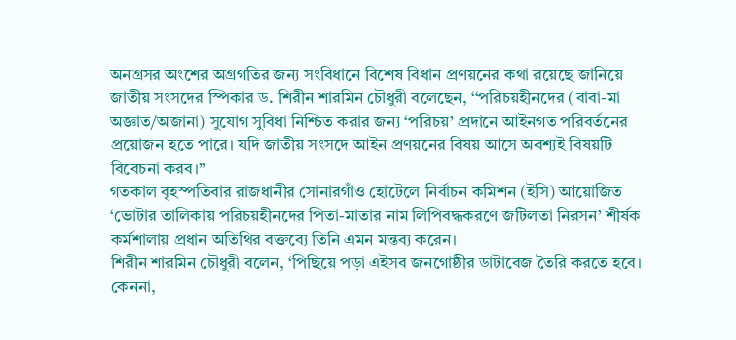অনগ্রসর অংশের অগ্রগতির জন্য সংবিধানে বিশেষ বিধান প্রণয়নের কথা রয়েছে জানিয়ে জাতীয় সংসদের স্পিকার ড. শিরীন শারমিন চৌধুরী বলেছেন, ‘‘পরিচয়হীনদের (বাবা-মা অজ্ঞাত/অজানা) সুযোগ সুবিধা নিশ্চিত করার জন্য ‘পরিচয়’ প্রদানে আইনগত পরিবর্তনের প্রয়োজন হতে পারে। যদি জাতীয় সংসদে আইন প্রণয়নের বিষয় আসে অবশ্যই বিষয়টি বিবেচনা করব।’’
গতকাল বৃহস্পতিবার রাজধানীর সোনারগাঁও হোটেলে নির্বাচন কমিশন (ইসি) আয়োজিত ‘ভোটার তালিকায় পরিচয়হীনদের পিতা-মাতার নাম লিপিবদ্ধকরণে জটিলতা নিরসন’ শীর্ষক কর্মশালায় প্রধান অতিথির বক্তব্যে তিনি এমন মন্তব্য করেন।
শিরীন শারমিন চৌধুরী বলেন, ‘পিছিয়ে পড়া এইসব জনগোষ্ঠীর ডাটাবেজ তৈরি করতে হবে। কেননা,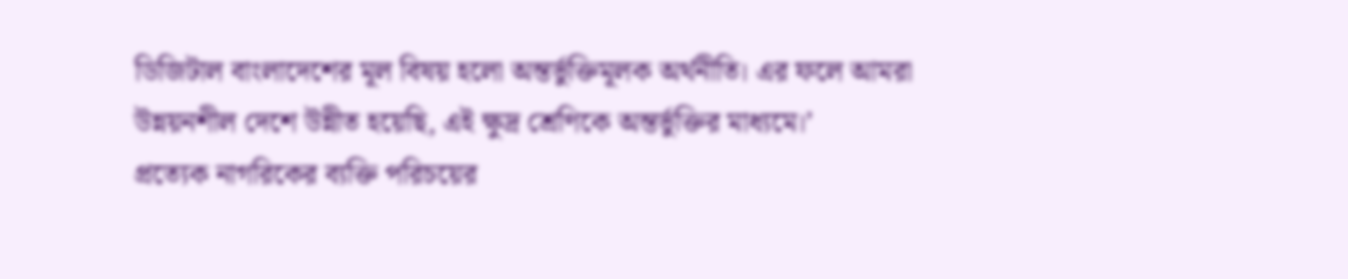ডিজিটাল বাংলাদেশের মূল বিষয় হলো অন্তর্ভুক্তিমূলক অর্থনীতি। এর ফলে আমরা উন্নয়নশীল দেশে উন্নীত হয়েছি, এই ক্ষুদ্র শ্রেণিকে অন্তর্ভুক্তির মাধ্যমে।’
প্রত্যেক নাগরিকের ব্যক্তি পরিচয়ের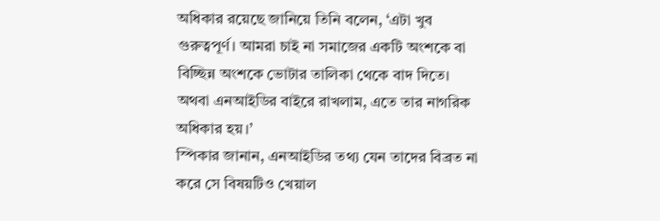অধিকার রয়েছে জানিয়ে তিনি বলেন, ‘এটা খুব গুরুত্বপূর্ণ। আমরা চাই না সমাজের একটি অংশকে বা বিচ্ছিন্ন অংশকে ভোটার তালিকা থেকে বাদ দিতে। অথবা এনআইডির বাইরে রাখলাম, এতে তার নাগরিক অধিকার হয়।’
স্পিকার জানান, এনআইডির তথ্য যেন তাদের বিব্রত না করে সে বিষয়টিও খেয়াল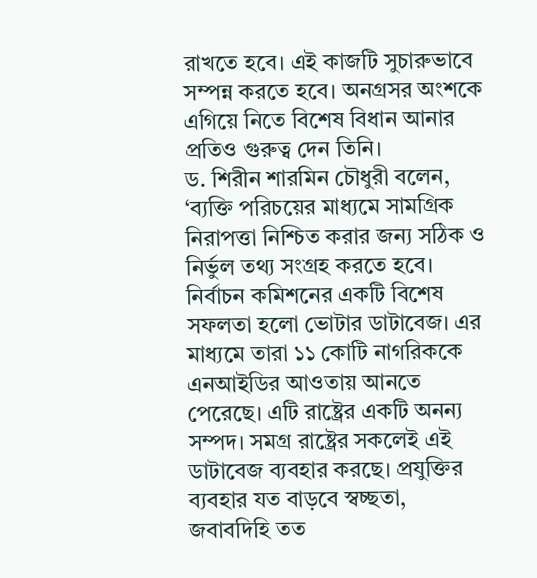রাখতে হবে। এই কাজটি সুচারুভাবে সম্পন্ন করতে হবে। অনগ্রসর অংশকে এগিয়ে নিতে বিশেষ বিধান আনার প্রতিও গুরুত্ব দেন তিনি।
ড. শিরীন শারমিন চৌধুরী বলেন, ‘ব্যক্তি পরিচয়ের মাধ্যমে সামগ্রিক নিরাপত্তা নিশ্চিত করার জন্য সঠিক ও নির্ভুল তথ্য সংগ্রহ করতে হবে। নির্বাচন কমিশনের একটি বিশেষ সফলতা হলো ভোটার ডাটাবেজ। এর মাধ্যমে তারা ১১ কোটি নাগরিককে এনআইডির আওতায় আনতে পেরেছে। এটি রাষ্ট্রের একটি অনন্য সম্পদ। সমগ্র রাষ্ট্রের সকলেই এই ডাটাবেজ ব্যবহার করছে। প্রযুক্তির ব্যবহার যত বাড়বে স্বচ্ছতা, জবাবদিহি তত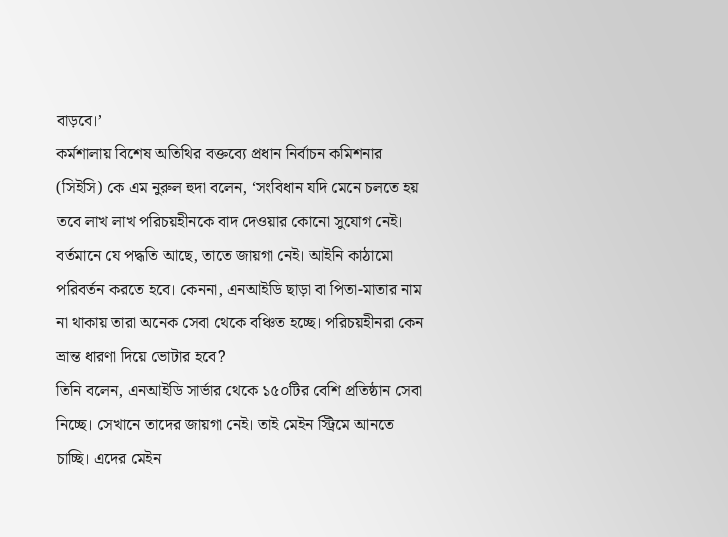বাড়বে।’
কর্মশালায় বিশেষ অতিথির বক্তব্যে প্রধান নির্বাচন কমিশনার (সিইসি) কে এম নুরুল হুদা বলেন, ‘সংবিধান যদি মেনে চলতে হয় তবে লাখ লাখ পরিচয়হীনকে বাদ দেওয়ার কোনো সুযোগ নেই। বর্তমানে যে পদ্ধতি আছে, তাতে জায়গা নেই। আইনি কাঠামো পরিবর্তন করতে হবে। কেননা, এনআইডি ছাড়া বা পিতা-মাতার নাম না থাকায় তারা অনেক সেবা থেকে বঞ্চিত হচ্ছে। পরিচয়হীনরা কেন ভ্রান্ত ধারণা দিয়ে ভোটার হবে?
তিনি বলেন, এনআইডি সার্ভার থেকে ১৫০টির বেশি প্রতিষ্ঠান সেবা নিচ্ছে। সেখানে তাদের জায়গা নেই। তাই মেইন স্ট্রিমে আনতে চাচ্ছি। এদের মেইন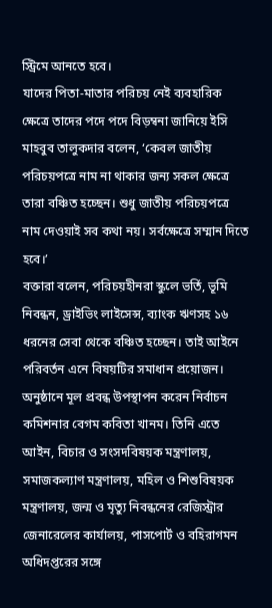স্ট্রিমে আনতে হবে।
যাদের পিতা-মাতার পরিচয় নেই ব্যবহারিক ক্ষেত্রে তাদের পদে পদে বিড়ম্বনা জানিয়ে ইসি মাহবুব তালুকদার বলেন, ‘কেবল জাতীয় পরিচয়পত্রে নাম না থাকার জন্য সকল ক্ষেত্রে তারা বঞ্চিত হচ্ছেন। শুধু জাতীয় পরিচয়পত্রে নাম দেওয়াই সব কথা নয়। সর্বক্ষেত্রে সম্মান দিতে হবে।’
বক্তারা বলেন, পরিচয়হীনরা স্কুলে ভর্তি, ভূমি নিবন্ধন, ড্রাইভিং লাইসেন্স, ব্যাংক ঋণসহ ১৬ ধরনের সেবা থেকে বঞ্চিত হচ্ছেন। তাই আইনে পরিবর্তন এনে বিষয়টির সমাধান প্রয়োজন।
অনুষ্ঠানে মূল প্রবন্ধ উপস্থাপন করেন নির্বাচন কমিশনার বেগম কবিতা খানম। তিনি এতে আইন, বিচার ও সংসদবিষয়ক মন্ত্রণালয়, সমাজকল্যাণ মন্ত্রণালয়, মহিল ও শিশুবিষয়ক মন্ত্রণালয়, জন্ম ও মৃত্যু নিবন্ধনের রেজিস্ট্রার জেনারেলের কার্যালয়, পাসপোর্ট ও বহিরাগমন অধিদপ্তরের সঙ্গে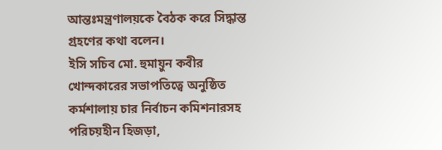আন্তঃমন্ত্রণালয়কে বৈঠক করে সিদ্ধান্ত গ্রহণের কথা বলেন।
ইসি সচিব মো. হুমায়ুন কবীর খোন্দকারের সভাপতিত্বে অনুষ্ঠিত কর্মশালায় চার নির্বাচন কমিশনারসহ পরিচয়হীন হিজড়া,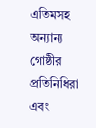এতিমসহ অন্যান্য গোষ্ঠীর প্রতিনিধিরা এবং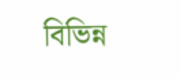বিভিন্ন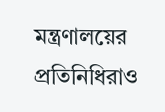মন্ত্রণালয়ের প্রতিনিধিরাও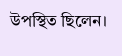উপস্থিত ছিলেন।